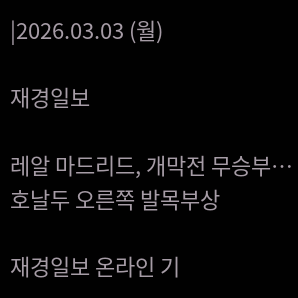|2026.03.03 (월)

재경일보

레알 마드리드, 개막전 무승부…호날두 오른쪽 발목부상

재경일보 온라인 기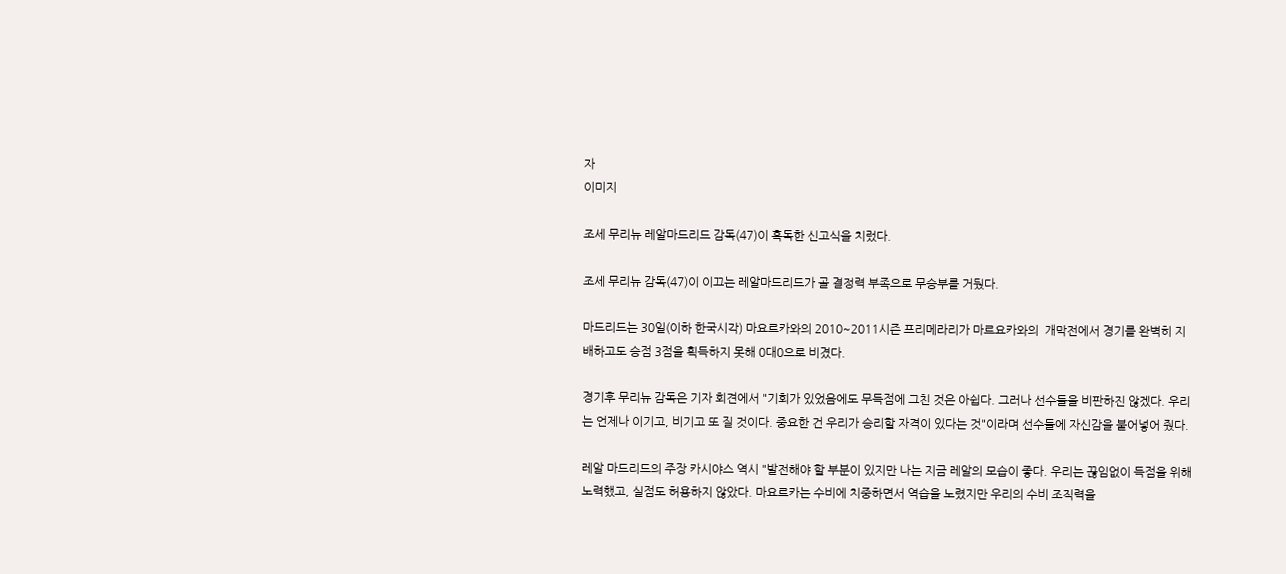자
이미지

조세 무리뉴 레알마드리드 감독(47)이 혹독한 신고식을 치렀다.

조세 무리뉴 감독(47)이 이끄는 레알마드리드가 골 결정력 부족으로 무승부를 거뒀다.

마드리드는 30일(이하 한국시각) 마요르카와의 2010~2011시즌 프리메라리가 마르요카와의  개막전에서 경기를 완벽히 지배하고도 승점 3점을 획득하지 못해 0대0으로 비겼다.

경기후 무리뉴 감독은 기자 회견에서 "기회가 있었음에도 무득점에 그친 것은 아쉽다. 그러나 선수들을 비판하진 않겠다. 우리는 언제나 이기고, 비기고 또 질 것이다. 중요한 건 우리가 승리할 자격이 있다는 것"이라며 선수들에 자신감을 불어넣어 줬다.

레알 마드리드의 주장 카시야스 역시 "발전해야 할 부분이 있지만 나는 지금 레알의 모습이 좋다. 우리는 끊임없이 득점을 위해 노력했고, 실점도 허용하지 않았다. 마요르카는 수비에 치중하면서 역습을 노렸지만 우리의 수비 조직력을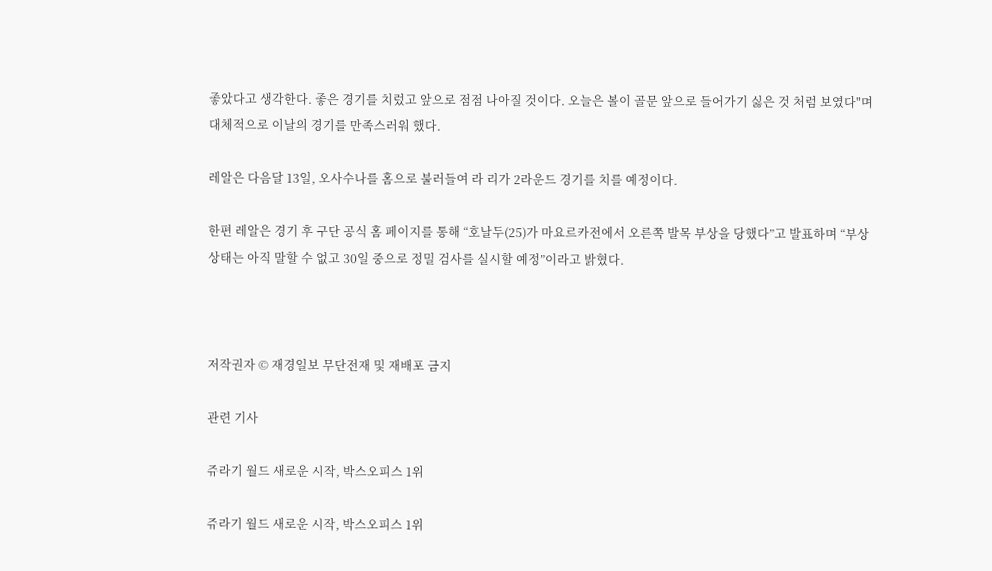좋았다고 생각한다. 좋은 경기를 치렀고 앞으로 점점 나아질 것이다. 오늘은 볼이 골문 앞으로 들어가기 싫은 것 처럼 보였다"며 대체적으로 이날의 경기를 만족스러워 했다.

레알은 다음달 13일, 오사수나를 홈으로 불러들여 라 리가 2라운드 경기를 치를 예정이다.

한편 레알은 경기 후 구단 공식 홈 페이지를 통해 “호날두(25)가 마요르카전에서 오른쪽 발목 부상을 당했다”고 발표하며 “부상 상태는 아직 말할 수 없고 30일 중으로 정밀 검사를 실시할 예정”이라고 밝혔다.



저작권자 © 재경일보 무단전재 및 재배포 금지

관련 기사

쥬라기 월드 새로운 시작, 박스오피스 1위

쥬라기 월드 새로운 시작, 박스오피스 1위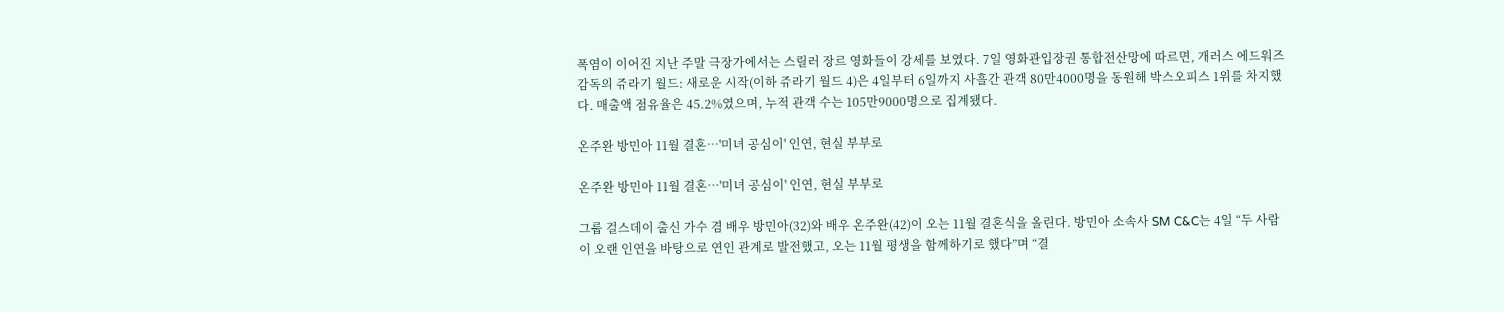폭염이 이어진 지난 주말 극장가에서는 스릴러 장르 영화들이 강세를 보였다. 7일 영화관입장권 통합전산망에 따르면, 개러스 에드워즈 감독의 쥬라기 월드: 새로운 시작(이하 쥬라기 월드 4)은 4일부터 6일까지 사흘간 관객 80만4000명을 동원해 박스오피스 1위를 차지했다. 매출액 점유율은 45.2%였으며, 누적 관객 수는 105만9000명으로 집계됐다.

온주완 방민아 11월 결혼…'미녀 공심이' 인연, 현실 부부로

온주완 방민아 11월 결혼…'미녀 공심이' 인연, 현실 부부로

그룹 걸스데이 출신 가수 겸 배우 방민아(32)와 배우 온주완(42)이 오는 11월 결혼식을 올린다. 방민아 소속사 SM C&C는 4일 “두 사람이 오랜 인연을 바탕으로 연인 관계로 발전했고, 오는 11월 평생을 함께하기로 했다”며 “결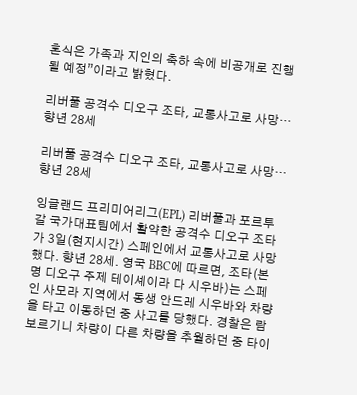혼식은 가족과 지인의 축하 속에 비공개로 진행될 예정”이라고 밝혔다.

리버풀 공격수 디오구 조타, 교통사고로 사망…향년 28세

리버풀 공격수 디오구 조타, 교통사고로 사망…향년 28세

잉글랜드 프리미어리그(EPL) 리버풀과 포르투갈 국가대표팀에서 활약한 공격수 디오구 조타가 3일(현지시간) 스페인에서 교통사고로 사망했다. 향년 28세. 영국 BBC에 따르면, 조타(본명 디오구 주제 테이셰이라 다 시우바)는 스페인 사모라 지역에서 동생 안드레 시우바와 차량을 타고 이동하던 중 사고를 당했다. 경찰은 람보르기니 차량이 다른 차량을 추월하던 중 타이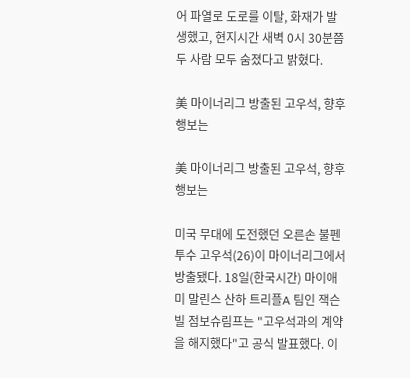어 파열로 도로를 이탈, 화재가 발생했고, 현지시간 새벽 0시 30분쯤 두 사람 모두 숨졌다고 밝혔다.

美 마이너리그 방출된 고우석, 향후 행보는

美 마이너리그 방출된 고우석, 향후 행보는

미국 무대에 도전했던 오른손 불펜 투수 고우석(26)이 마이너리그에서 방출됐다. 18일(한국시간) 마이애미 말린스 산하 트리플A 팀인 잭슨빌 점보슈림프는 "고우석과의 계약을 해지했다"고 공식 발표했다. 이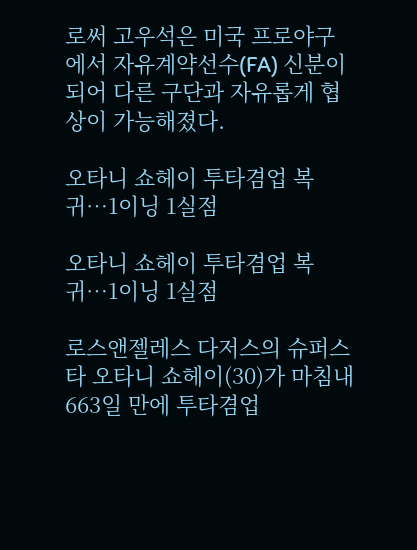로써 고우석은 미국 프로야구에서 자유계약선수(FA) 신분이 되어 다른 구단과 자유롭게 협상이 가능해졌다.

오타니 쇼헤이 투타겸업 복귀…1이닝 1실점

오타니 쇼헤이 투타겸업 복귀…1이닝 1실점

로스앤젤레스 다저스의 슈퍼스타 오타니 쇼헤이(30)가 마침내 663일 만에 투타겸업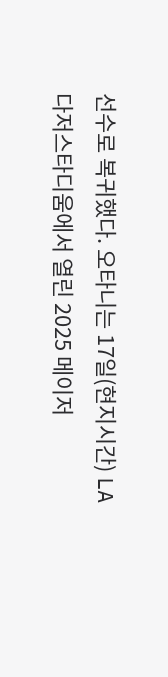선수로 복귀했다. 오타니는 17일(현지시간) LA 다저스타디움에서 열린 2025 메이저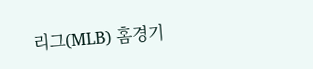리그(MLB) 홈경기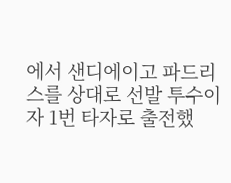에서 샌디에이고 파드리스를 상대로 선발 투수이자 1번 타자로 출전했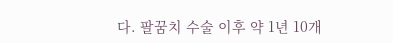다. 팔꿈치 수술 이후 약 1년 10개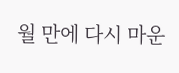월 만에 다시 마운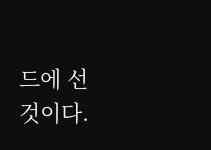드에 선 것이다.